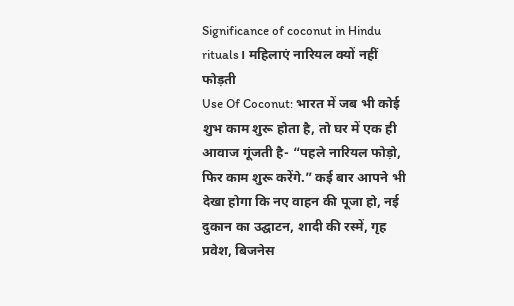Significance of coconut in Hindu rituals। महिलाएं नारियल क्यों नहीं फोड़ती
Use Of Coconut: भारत में जब भी कोई शुभ काम शुरू होता है, तो घर में एक ही आवाज गूंजती है- “पहले नारियल फोड़ो, फिर काम शुरू करेंगे.” कई बार आपने भी देखा होगा कि नए वाहन की पूजा हो, नई दुकान का उद्घाटन, शादी की रस्में, गृह प्रवेश, बिजनेस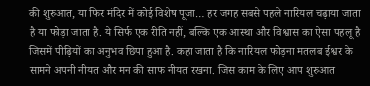की शुरुआत, या फिर मंदिर में कोई विशेष पूजा… हर जगह सबसे पहले नारियल चढ़ाया जाता है या फोड़ा जाता है. ये सिर्फ एक रीति नहीं, बल्कि एक आस्था और विश्वास का ऐसा पहलू है जिसमें पीढ़ियों का अनुभव छिपा हुआ है. कहा जाता है कि नारियल फोड़ना मतलब ईश्वर के सामने अपनी नीयत और मन की साफ नीयत रखना. जिस काम के लिए आप शुरुआत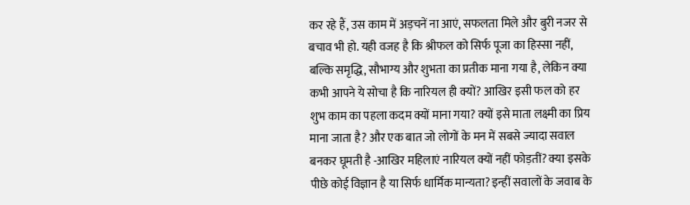कर रहे हैं, उस काम में अड़चनें ना आएं, सफलता मिले और बुरी नजर से बचाव भी हो. यही वजह है कि श्रीफल को सिर्फ पूजा का हिस्सा नहीं, बल्कि समृद्धि, सौभाग्य और शुभता का प्रतीक माना गया है, लेकिन क्या कभी आपने ये सोचा है कि नारियल ही क्यों? आखिर इसी फल को हर शुभ काम का पहला कदम क्यों माना गया? क्यों इसे माता लक्ष्मी का प्रिय माना जाता है? और एक बात जो लोगों के मन में सबसे ज्यादा सवाल बनकर घूमती है -आखिर महिलाएं नारियल क्यों नहीं फोड़तीं? क्या इसके पीछे कोई विज्ञान है या सिर्फ धार्मिक मान्यता? इन्हीं सवालों के जवाब के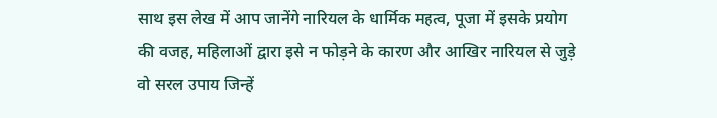साथ इस लेख में आप जानेंगे नारियल के धार्मिक महत्व, पूजा में इसके प्रयोग की वजह, महिलाओं द्वारा इसे न फोड़ने के कारण और आखिर नारियल से जुड़े वो सरल उपाय जिन्हें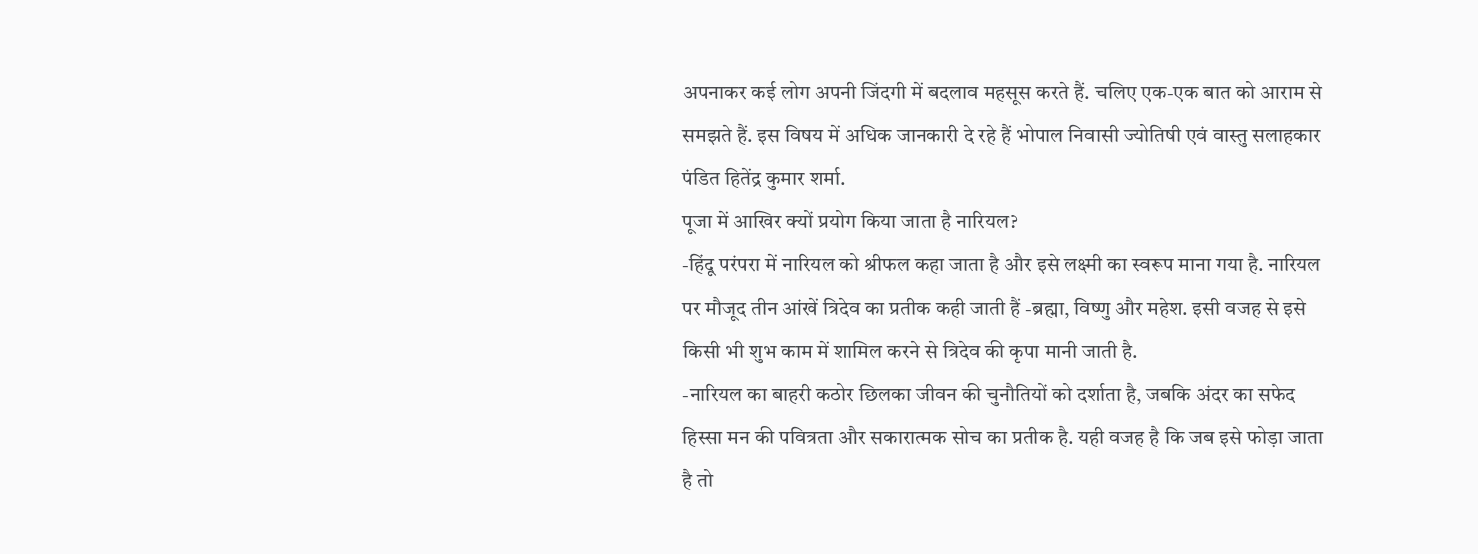अपनाकर कई लोग अपनी जिंदगी में बदलाव महसूस करते हैं. चलिए एक-एक बात को आराम से समझते हैं. इस विषय में अधिक जानकारी दे रहे हैं भोपाल निवासी ज्योतिषी एवं वास्तु सलाहकार पंडित हितेंद्र कुमार शर्मा.
पूजा में आखिर क्यों प्रयोग किया जाता है नारियल?
-हिंदू परंपरा में नारियल को श्रीफल कहा जाता है और इसे लक्ष्मी का स्वरूप माना गया है. नारियल पर मौजूद तीन आंखें त्रिदेव का प्रतीक कही जाती हैं -ब्रह्मा, विष्णु और महेश. इसी वजह से इसे किसी भी शुभ काम में शामिल करने से त्रिदेव की कृपा मानी जाती है.
-नारियल का बाहरी कठोर छिलका जीवन की चुनौतियों को दर्शाता है, जबकि अंदर का सफेद हिस्सा मन की पवित्रता और सकारात्मक सोच का प्रतीक है. यही वजह है कि जब इसे फोड़ा जाता है तो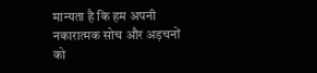मान्यता है कि हम अपनी नकारात्मक सोच और अड़चनों को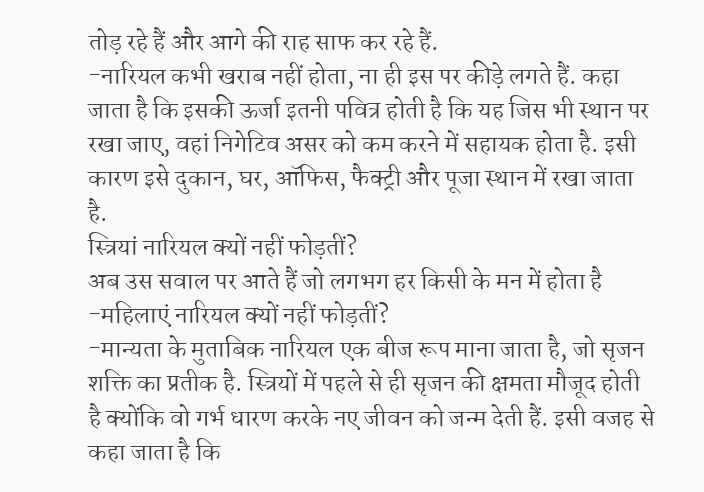तोड़ रहे हैं और आगे की राह साफ कर रहे हैं.
-नारियल कभी खराब नहीं होता, ना ही इस पर कीड़े लगते हैं. कहा जाता है कि इसकी ऊर्जा इतनी पवित्र होती है कि यह जिस भी स्थान पर रखा जाए, वहां निगेटिव असर को कम करने में सहायक होता है. इसी कारण इसे दुकान, घर, ऑफिस, फैक्ट्री और पूजा स्थान में रखा जाता है.
स्त्रियां नारियल क्यों नहीं फोड़तीं?
अब उस सवाल पर आते हैं जो लगभग हर किसी के मन में होता है -महिलाएं नारियल क्यों नहीं फोड़तीं?
-मान्यता के मुताबिक नारियल एक बीज रूप माना जाता है, जो सृजन शक्ति का प्रतीक है. स्त्रियों में पहले से ही सृजन की क्षमता मौजूद होती है क्योंकि वो गर्भ धारण करके नए जीवन को जन्म देती हैं. इसी वजह से कहा जाता है कि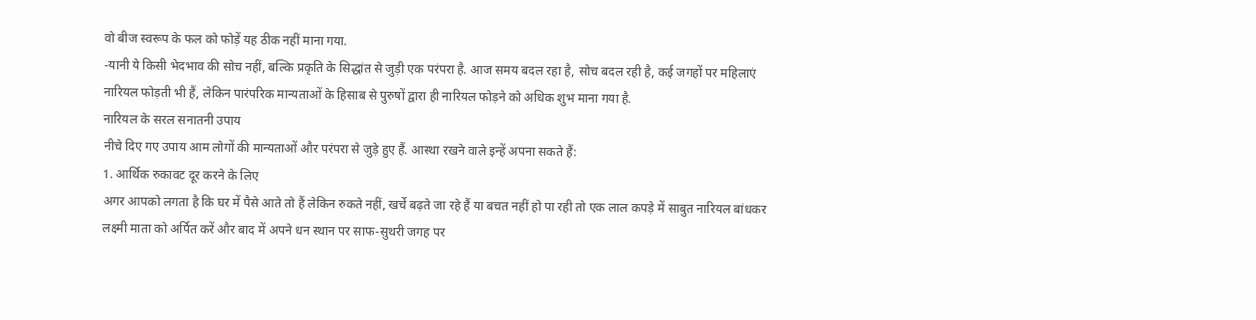वो बीज स्वरूप के फल को फोड़ें यह ठीक नहीं माना गया.
-यानी ये किसी भेदभाव की सोच नहीं, बल्कि प्रकृति के सिद्धांत से जुड़ी एक परंपरा है. आज समय बदल रहा है, सोच बदल रही है, कई जगहों पर महिलाएं नारियल फोड़ती भी हैं, लेकिन पारंपरिक मान्यताओं के हिसाब से पुरुषों द्वारा ही नारियल फोड़ने को अधिक शुभ माना गया है.
नारियल के सरल सनातनी उपाय
नीचे दिए गए उपाय आम लोगों की मान्यताओं और परंपरा से जुड़े हुए हैं. आस्था रखने वाले इन्हें अपना सकते हैं:
1. आर्थिक रुकावट दूर करने के लिए
अगर आपको लगता है कि घर में पैसे आते तो हैं लेकिन रुकते नहीं, खर्चे बढ़ते जा रहे हैं या बचत नहीं हो पा रही तो एक लाल कपड़े में साबुत नारियल बांधकर लक्ष्मी माता को अर्पित करें और बाद में अपने धन स्थान पर साफ-सुथरी जगह पर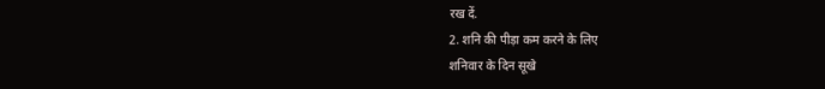रख दें.
2. शनि की पीड़ा कम करने के लिए
शनिवार के दिन सूखे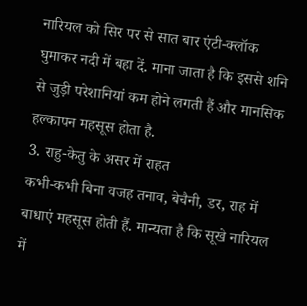नारियल को सिर पर से सात बार एंटी-क्लॉक घुमाकर नदी में बहा दें. माना जाता है कि इससे शनि से जुड़ी परेशानियां कम होने लगती हैं और मानसिक हल्कापन महसूस होता है.
3. राहु-केतु के असर में राहत
कभी-कभी बिना वजह तनाव, बेचैनी, डर, राह में बाधाएं महसूस होती हैं. मान्यता है कि सूखे नारियल में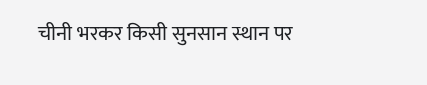चीनी भरकर किसी सुनसान स्थान पर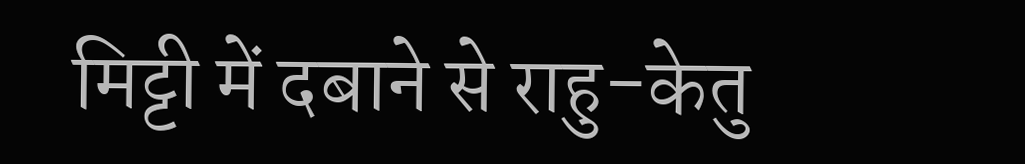मिट्टी में दबाने से राहु-केतु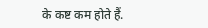के कष्ट कम होते हैं.